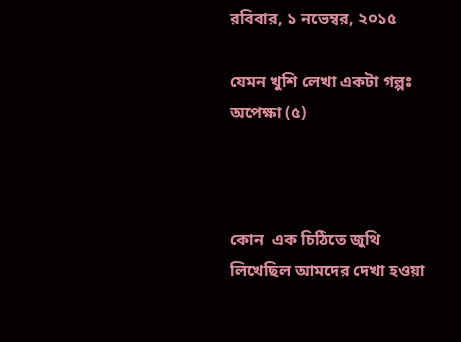রবিবার, ১ নভেম্বর, ২০১৫

যেমন খুশি লেখা একটা গল্পঃ অপেক্ষা (৫)



কোন  এক চিঠিতে জুথি লিখেছিল আমদের দেখা হওয়া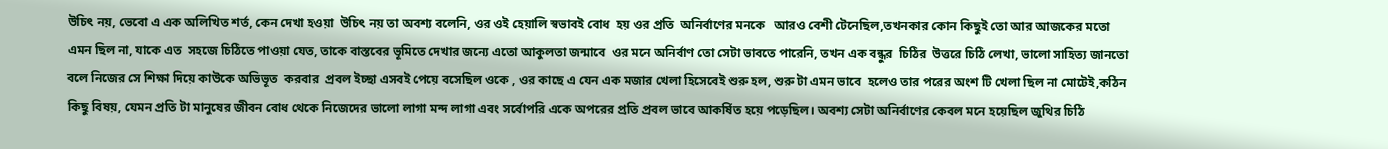উচিৎ নয়, ভেবো এ এক অলিখিত শর্ত, কেন দেখা হওয়া  উচিৎ নয় তা অবশ্য বলেনি, ওর ওই হেয়ালি স্বভাবই বোধ  হয় ওর প্রতি  অনির্বাণের মনকে   আরও বেশী টেনেছিল,তখনকার কোন কিছুই তো আর আজকের মতো এমন ছিল না, যাকে এত  সহজে চিঠিতে পাওয়া যেত, তাকে বাস্তবের ভূমিতে দেখার জন্যে এতো আকুলতা জন্মাবে  ওর মনে অনির্বাণ তো সেটা ভাবতে পারেনি, তখন এক বন্ধুর  চিঠির  উত্তরে চিঠি লেখা, ভালো সাহিত্য জানতো বলে নিজের সে শিক্ষা দিয়ে কাউকে অভিভূত  করবার  প্রবল ইচ্ছা এসবই পেয়ে বসেছিল ওকে , ওর কাছে এ যেন এক মজার খেলা হিসেবেই শুরু হল, শুরু টা এমন ভাবে  হলেও তার পরের অংশ টি খেলা ছিল না মোটেই,কঠিন কিছু বিষয়, যেমন প্রতি টা মানুষের জীবন বোধ থেকে নিজেদের ভালো লাগা মন্দ লাগা এবং সর্বোপরি একে অপরের প্রতি প্রবল ভাবে আকর্ষিত হয়ে পড়েছিল। অবশ্য সেটা অনির্বাণের কেবল মনে হয়েছিল জুথির চিঠি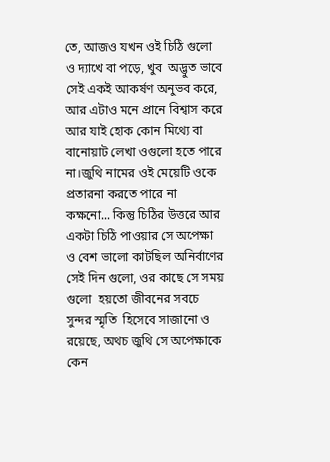তে, আজও যখন ওই চিঠি গুলো ও দ্যাখে বা পড়ে, খুব  অদ্ভুত ভাবে সেই একই আকর্ষণ অনুভব করে, আর এটাও মনে প্রানে বিশ্বাস করে আর যাই হোক কোন মিথ্যে বা বানোয়াট লেখা ওগুলো হতে পারে না।জুথি নামের ওই মেয়েটি ওকে প্রতারনা করতে পারে না কক্ষনো... কিন্তু চিঠির উত্তরে আর একটা চিঠি পাওয়ার সে অপেক্ষা ও বেশ ভালো কাটছিল অনির্বাণের সেই দিন গুলো, ওর কাছে সে সময় গুলো  হয়তো জীবনের সবচে সুন্দর স্মৃতি  হিসেবে সাজানো ও রয়েছে, অথচ জুথি সে অপেক্ষাকে কেন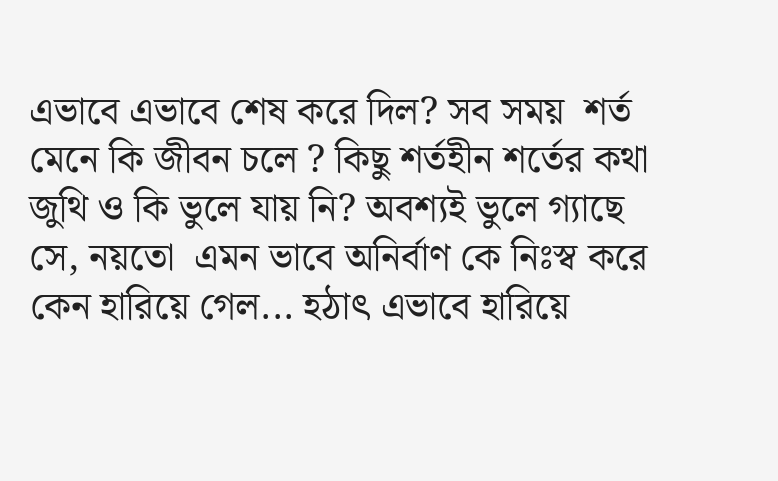এভাবে এভাবে শেষ করে দিল? সব সময়  শর্ত মেনে কি জীবন চলে ? কিছু শর্তহীন শর্তের কথা জুথি ও কি ভুলে যায় নি? অবশ্যই ভুলে গ্যাছে সে, নয়তো  এমন ভাবে অনির্বাণ কে নিঃস্ব করে  কেন হারিয়ে গেল... হঠাৎ এভাবে হারিয়ে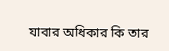যাবার অধিকার কি তার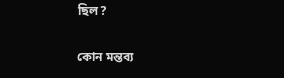ছিল?

কোন মন্তব্য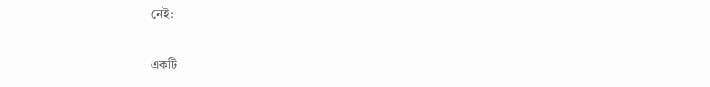নেই:

একটি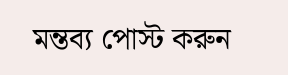মন্তব্য পোস্ট করুন